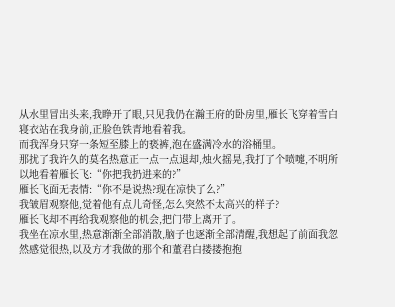从水里冒出头来,我睁开了眼,只见我仍在瀚王府的卧房里,雁长飞穿着雪白寝衣站在我身前,正脸色铁青地看着我。
而我浑身只穿一条短至膝上的亵裤,泡在盛满冷水的浴桶里。
那扰了我许久的莫名热意正一点一点退却,烛火摇晃,我打了个喷嚏,不明所以地看着雁长飞:“你把我扔进来的?”
雁长飞面无表情:“你不是说热?现在凉快了么?”
我皱眉观察他,觉着他有点儿奇怪,怎么突然不太高兴的样子?
雁长飞却不再给我观察他的机会,把门带上离开了。
我坐在凉水里,热意渐渐全部消散,脑子也逐渐全部清醒,我想起了前面我忽然感觉很热,以及方才我做的那个和董君白搂搂抱抱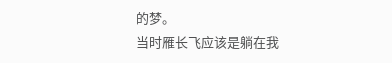的梦。
当时雁长飞应该是躺在我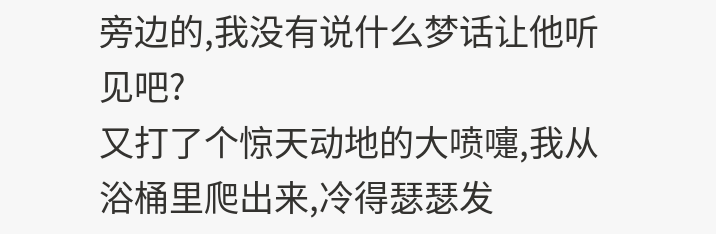旁边的,我没有说什么梦话让他听见吧?
又打了个惊天动地的大喷嚏,我从浴桶里爬出来,冷得瑟瑟发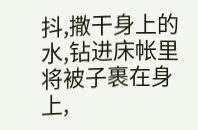抖,撒干身上的水,钻进床帐里将被子裹在身上,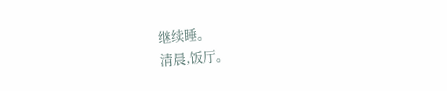继续睡。
清晨,饭厅。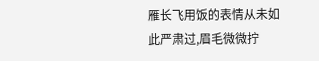雁长飞用饭的表情从未如此严肃过,眉毛微微拧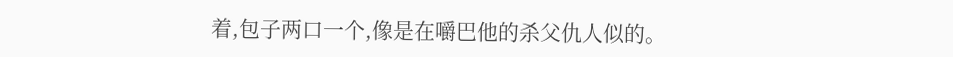着,包子两口一个,像是在嚼巴他的杀父仇人似的。